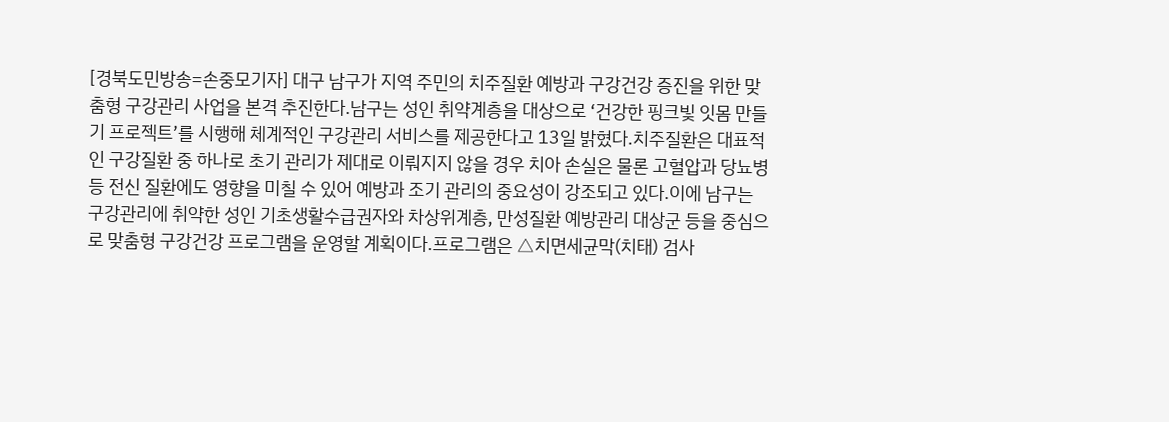[경북도민방송=손중모기자] 대구 남구가 지역 주민의 치주질환 예방과 구강건강 증진을 위한 맞춤형 구강관리 사업을 본격 추진한다.남구는 성인 취약계층을 대상으로 ‘건강한 핑크빛 잇몸 만들기 프로젝트’를 시행해 체계적인 구강관리 서비스를 제공한다고 13일 밝혔다.치주질환은 대표적인 구강질환 중 하나로 초기 관리가 제대로 이뤄지지 않을 경우 치아 손실은 물론 고혈압과 당뇨병 등 전신 질환에도 영향을 미칠 수 있어 예방과 조기 관리의 중요성이 강조되고 있다.이에 남구는 구강관리에 취약한 성인 기초생활수급권자와 차상위계층, 만성질환 예방관리 대상군 등을 중심으로 맞춤형 구강건강 프로그램을 운영할 계획이다.프로그램은 △치면세균막(치태) 검사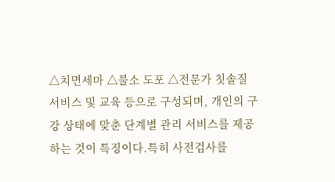△치면세마 △불소 도포 △전문가 칫솔질 서비스 및 교육 등으로 구성되며, 개인의 구강 상태에 맞춘 단계별 관리 서비스를 제공하는 것이 특징이다.특히 사전검사를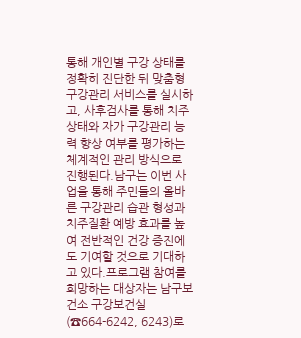통해 개인별 구강 상태를 정확히 진단한 뒤 맞춤형 구강관리 서비스를 실시하고, 사후검사를 통해 치주 상태와 자가 구강관리 능력 향상 여부를 평가하는 체계적인 관리 방식으로 진행된다.남구는 이번 사업을 통해 주민들의 올바른 구강관리 습관 형성과 치주질환 예방 효과를 높여 전반적인 건강 증진에도 기여할 것으로 기대하고 있다.프로그램 참여를 희망하는 대상자는 남구보건소 구강보건실(☎664-6242, 6243)로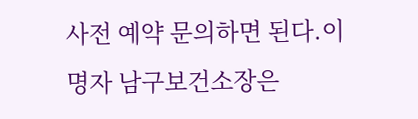사전 예약 문의하면 된다.이명자 남구보건소장은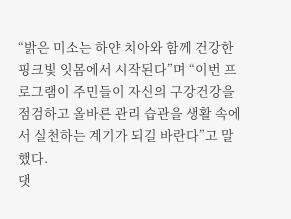“밝은 미소는 하얀 치아와 함께 건강한 핑크빛 잇몸에서 시작된다”며 “이번 프로그램이 주민들이 자신의 구강건강을 점검하고 올바른 관리 습관을 생활 속에서 실천하는 계기가 되길 바란다”고 말했다.
댓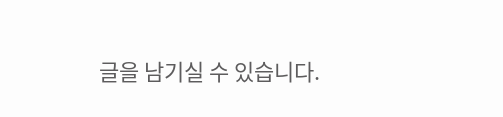글을 남기실 수 있습니다.